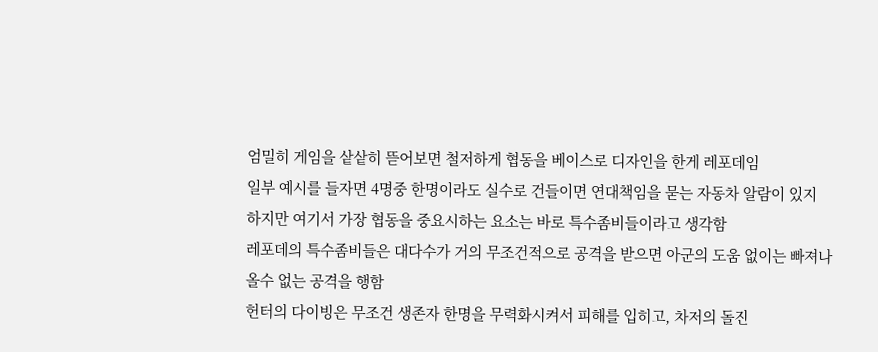엄밀히 게임을 샅샅히 뜯어보면 철저하게 협동을 베이스로 디자인을 한게 레포데임
일부 예시를 들자면 4명중 한명이라도 실수로 건들이면 연대책임을 묻는 자동차 알람이 있지
하지만 여기서 가장 협동을 중요시하는 요소는 바로 특수좀비들이라고 생각함
레포데의 특수좀비들은 대다수가 거의 무조건적으로 공격을 받으면 아군의 도움 없이는 빠져나올수 없는 공격을 행함
헌터의 다이빙은 무조건 생존자 한명을 무력화시켜서 피해를 입히고, 차저의 돌진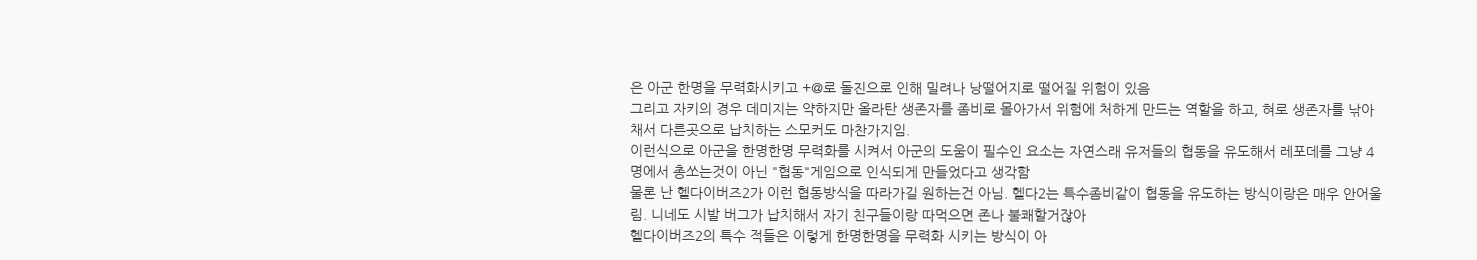은 아군 한명을 무력화시키고 +@로 돌진으로 인해 밀려나 낭떨어지로 떨어질 위험이 있음
그리고 자키의 경우 데미지는 약하지만 올라탄 생존자를 좀비로 몰아가서 위험에 처하게 만드는 역할을 하고, 혀로 생존자를 낚아채서 다른곳으로 납치하는 스모커도 마찬가지임.
이런식으로 아군을 한명한명 무력화를 시켜서 아군의 도움이 필수인 요소는 자연스래 유저들의 협동을 유도해서 레포데를 그냥 4명에서 총쏘는것이 아닌 "협동"게임으로 인식되게 만들었다고 생각함
물론 난 헬다이버즈2가 이런 협동방식을 따라가길 원하는건 아님. 헬다2는 특수좀비같이 협동을 유도하는 방식이랑은 매우 안어울림. 니네도 시발 버그가 납치해서 자기 친구들이랑 따먹으면 존나 불쾌할거잖아
헬다이버즈2의 특수 적들은 이렇게 한명한명을 무력화 시키는 방식이 아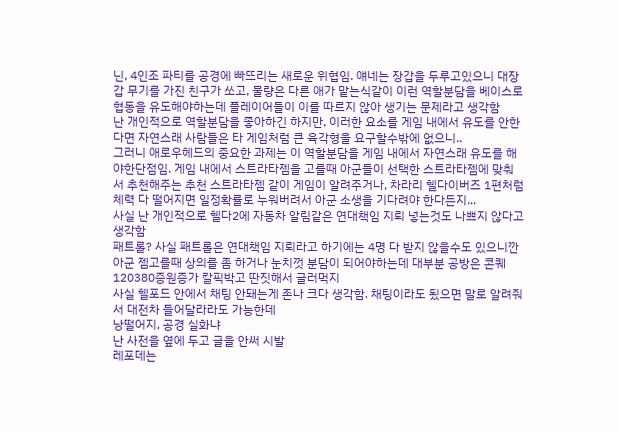닌, 4인조 파티를 공경에 빠뜨리는 새로운 위협임. 얘네는 장갑을 두루고있으니 대장갑 무기를 가진 친구가 쏘고, 물량은 다른 애가 맡는식같이 이런 역할분담을 베이스로 협동을 유도해야하는데 플레이어들이 이를 따르지 않아 생기는 문제라고 생각함
난 개인적으로 역할분담을 좋아하긴 하지만, 이러한 요소를 게임 내에서 유도를 안한다면 자연스래 사람들은 타 게임처럼 큰 육각형을 요구할수밖에 없으니..
그러니 애로우헤드의 중요한 과제는 이 역할분담을 게임 내에서 자연스래 유도를 해야한단점임. 게임 내에서 스트라타젬을 고를때 아군들이 선택한 스트라타젬에 맞춰서 추천해주는 추천 스트라타젬 같이 게임이 알려주거나, 차라리 헬다이버즈 1편처럼 체력 다 떨어지면 일정확률로 누워버려서 아군 소생을 기다려야 한다든지...
사실 난 개인적으로 헬다2에 자동차 알림같은 연대책임 지뢰 넣는것도 나쁘지 않다고 생각함
패트롤? 사실 패트롤은 연대책임 지뢰라고 하기에는 4명 다 받지 않을수도 있으니깐
아군 젬고를때 상의를 좀 하거나 눈치껏 분담이 되어야하는데 대부분 공방은 콘퀘120380증원증가 칼픽박고 딴짓해서 글러먹지
사실 헬포드 안에서 채팅 안돼는게 존나 크다 생각함. 채팅이라도 됬으면 말로 알려줘서 대전차 들어달라라도 가능한데
낭떨어지, 공경 실화냐
난 사전을 옆에 두고 글을 안써 시발
레포데는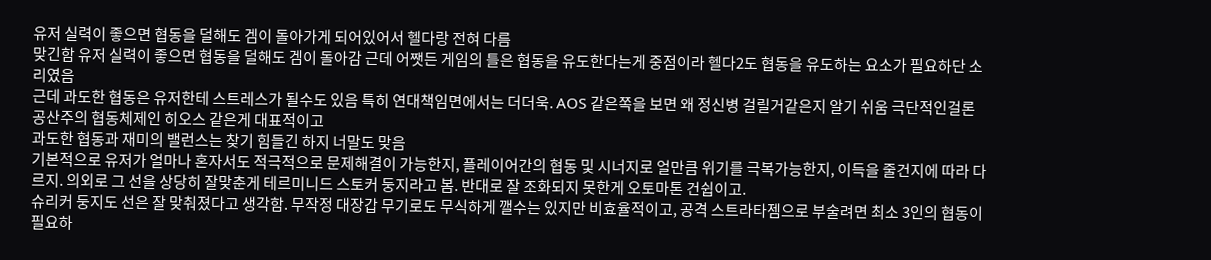유저 실력이 좋으면 협동을 덜해도 겜이 돌아가게 되어있어서 헬다랑 전혀 다름
맞긴함 유저 실력이 좋으면 협동을 덜해도 겜이 돌아감 근데 어쨋든 게임의 틀은 협동을 유도한다는게 중점이라 헬다2도 협동을 유도하는 요소가 필요하단 소리였음
근데 과도한 협동은 유저한테 스트레스가 될수도 있음 특히 연대책임면에서는 더더욱. AOS 같은쪽을 보면 왜 정신병 걸릴거같은지 알기 쉬움 극단적인걸론 공산주의 협동체제인 히오스 같은게 대표적이고
과도한 협동과 재미의 밸런스는 찾기 힘들긴 하지 너말도 맞음
기본적으로 유저가 얼마나 혼자서도 적극적으로 문제해결이 가능한지, 플레이어간의 협동 및 시너지로 얼만큼 위기를 극복가능한지, 이득을 줄건지에 따라 다르지. 의외로 그 선을 상당히 잘맞춘게 테르미니드 스토커 둥지라고 봄. 반대로 잘 조화되지 못한게 오토마톤 건쉽이고.
슈리커 둥지도 선은 잘 맞춰졌다고 생각함. 무작정 대장갑 무기로도 무식하게 깰수는 있지만 비효율적이고, 공격 스트라타젬으로 부술려면 최소 3인의 협동이 필요하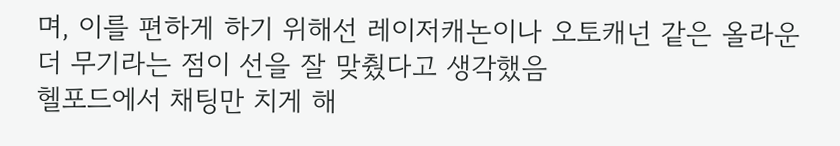며, 이를 편하게 하기 위해선 레이저캐논이나 오토캐넌 같은 올라운더 무기라는 점이 선을 잘 맞췄다고 생각했음
헬포드에서 채팅만 치게 해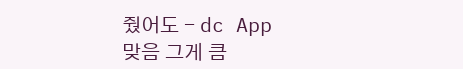줬어도 - dc App
맞음 그게 큼